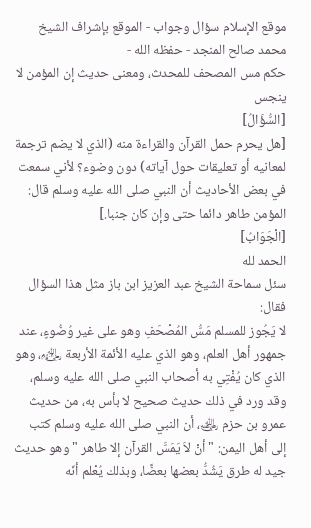موقع الإسلام سؤال وجواب - الموقع بإشراف الشيخ محمد صالح المنجد - حفظه الله -
حكم مس المصحف للمحدث، ومعنى حديث إن المؤمن لا ينجس
[السُّؤَالُ]
[هل يحرم حمل القرآن والقراءة منه (الذي لا يضم ترجمة لمعانيه أو تعليقات حول آياته) دون وضوء؟ لأني سمعت في بعض الأحاديث أن النبي صلى الله عليه وسلم قال: المؤمن طاهر دائما حتى وإن كان جنبا.]
[الْجَوَابُ]
الحمد لله
سئل سماحة الشيخ عبد العزيز ابن باز مثل هذا السؤال فقال:
لا يَجُوز للمسلم مَسُّ المُصْحَفِ وهو على غير وُضُوءٍ، عند جمهور أهل العلم، وهو الذي عليه الأئمة الأربعة ﵃، وهو الذي كان يُفْتِي به أصحاب النبي صلى الله عليه وسلم، وقد ورد في ذلك حديث صحيح لا بأس به، من حديث عمرو بن حزم ﵁، أن النبي صلى الله عليه وسلم كتب إلى أهل اليمن: " أنْ لاَ يَمَسَّ القرآن إلا طاهر " وهو حديث جيد له طرق يَشُدُّ بعضها بعضًا، وبذلك يُعْلم أنّه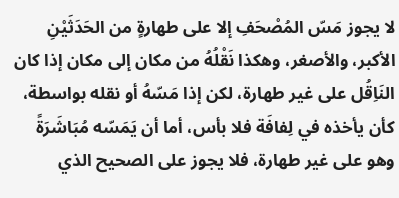لا يجوز مَسّ المُصْحَفِ إلا على طهارةٍ من الحَدَثَيْنِ الأكبر، والأصغر، وهكذا نَقْلُهُ من مكان إلى مكان إذا كان النَاِقُل على غير طهارة، لكن إذا مَسّهُ أو نقله بواسطة، كأن يأخذه في لِفافَة فلا بأس، أما أن يَمَسّه مُبَاشَرَةً وهو على غير طهارة، فلا يجوز على الصحيح الذي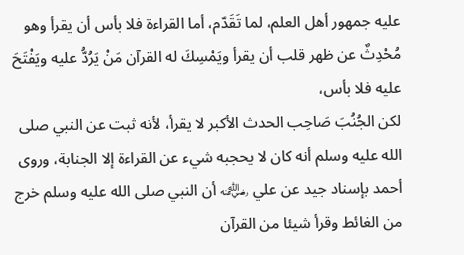عليه جمهور أهل العلم، لما تَقَدّم، أما القراءة فلا بأس أن يقرأ وهو مُحْدِثٌ عن ظهر قلب أن يقرأ ويَمْسِكَ له القرآن مَنْ يَرُدُّ عليه ويَفْتَحَ عليه فلا بأس،
لكن الجُنُبَ صَاحِب الحدث الأكبر لا يقرأ، لأنه ثبت عن النبي صلى الله عليه وسلم أنه كان لا يحجبه شيء عن القراءة إلا الجنابة، وروى أحمد بإسناد جيد عن علي ﵁ أن النبي صلى الله عليه وسلم خرج من الغائط وقرأ شيئا من القرآن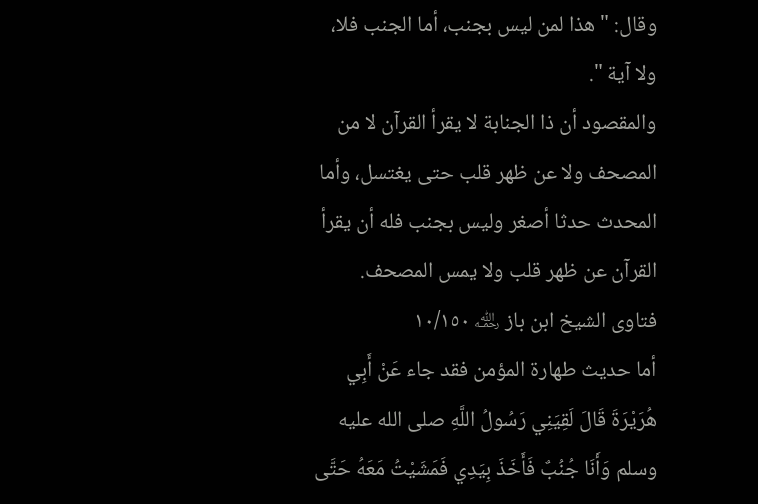وقال: " هذا لمن ليس بجنب، أما الجنب فلا، ولا آية ".
والمقصود أن ذا الجنابة لا يقرأ القرآن لا من المصحف ولا عن ظهر قلب حتى يغتسل، وأما المحدث حدثا أصغر وليس بجنب فله أن يقرأ القرآن عن ظهر قلب ولا يمس المصحف.
فتاوى الشيخ ابن باز ﵀ ١٠/١٥٠
أما حديث طهارة المؤمن فقد جاء عَنْ أَبِي هُرَيْرَةَ قَالَ لَقِيَنِي رَسُولُ اللَّهِ صلى الله عليه وسلم وَأَنَا جُنُبٌ فَأَخَذَ بِيَدِي فَمَشَيْتُ مَعَهُ حَتَّى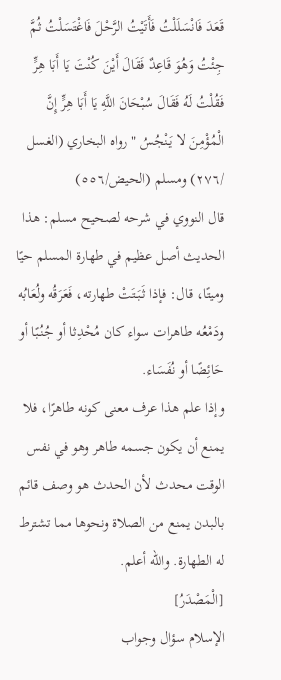قَعَدَ فَانْسَلَلْتُ فَأَتَيْتُ الرَّحْلَ فَاغْتَسَلْتُ ثُمَّ جِئْتُ وَهُوَ قَاعِدٌ فَقَالَ أَيْنَ كُنْتَ يَا أَبَا هِرٍّ فَقُلْتُ لَهُ فَقَالَ سُبْحَانَ اللَّهِ يَا أَبَا هِرٍّ إِنَّ الْمُؤْمِنَ لا يَنْجُسُ " رواه البخاري (الغسل /٢٧٦) ومسلم (الحيض/٥٥٦)
قال النووي في شرحه لصحيح مسلم: هذا الحديث أصل عظيم في طهارة المسلم حيًا وميتًا، قال: فإذا ثَبَتَتْ طهارته، فَعَرَقُه ولُعَابُه ودَمْعُه طاهرات سواء كان مُحْدِثا أو جُنُبًا أو حَائِضًا أو نُفَسَاء.
وإذا علم هذا عرف معنى كونه طاهرًا، فلا يمنع أن يكون جسمه طاهر وهو في نفس الوقت محدث لأن الحدث هو وصف قائم بالبدن يمنع من الصلاة ونحوها مما تشترط له الطهارة. والله أعلم.
[الْمَصْدَرُ]
الإسلام سؤال وجواب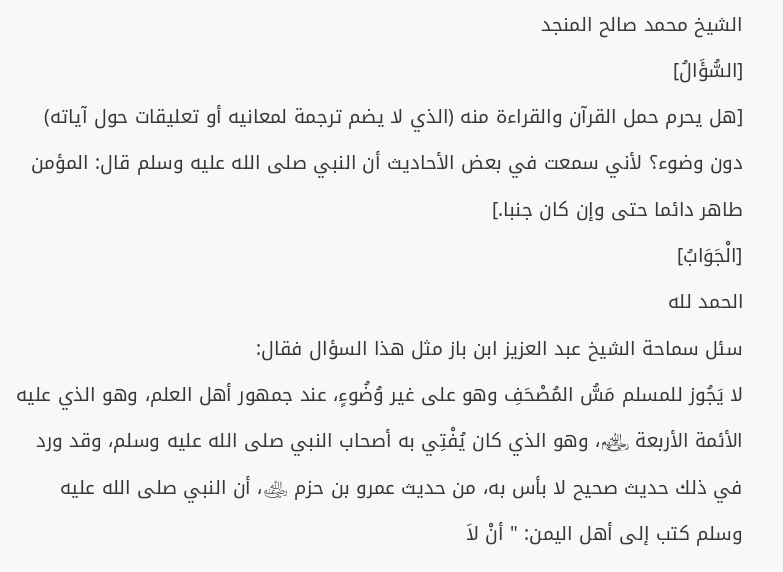الشيخ محمد صالح المنجد
[السُّؤَالُ]
[هل يحرم حمل القرآن والقراءة منه (الذي لا يضم ترجمة لمعانيه أو تعليقات حول آياته) دون وضوء؟ لأني سمعت في بعض الأحاديث أن النبي صلى الله عليه وسلم قال: المؤمن طاهر دائما حتى وإن كان جنبا.]
[الْجَوَابُ]
الحمد لله
سئل سماحة الشيخ عبد العزيز ابن باز مثل هذا السؤال فقال:
لا يَجُوز للمسلم مَسُّ المُصْحَفِ وهو على غير وُضُوءٍ، عند جمهور أهل العلم، وهو الذي عليه الأئمة الأربعة ﵃، وهو الذي كان يُفْتِي به أصحاب النبي صلى الله عليه وسلم، وقد ورد في ذلك حديث صحيح لا بأس به، من حديث عمرو بن حزم ﵁، أن النبي صلى الله عليه وسلم كتب إلى أهل اليمن: " أنْ لاَ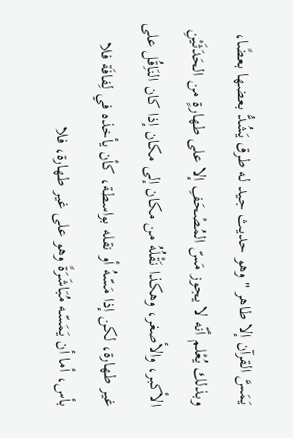يَمَسَّ القرآن إلا طاهر " وهو حديث جيد له طرق يَشُدُّ بعضها بعضًا، وبذلك يُعْلم أنّه لا يجوز مَسّ المُصْحَفِ إلا على طهارةٍ من الحَدَثَيْنِ الأكبر، والأصغر، وهكذا نَقْلُهُ من مكان إلى مكان إذا كان النَاِقُل على غير طهارة، لكن إذا مَسّهُ أو نقله بواسطة، كأن يأخذه في لِفافَة فلا بأس، أما أن يَمَسّه مُبَاشَرَةً وهو على غير طهارة، فلا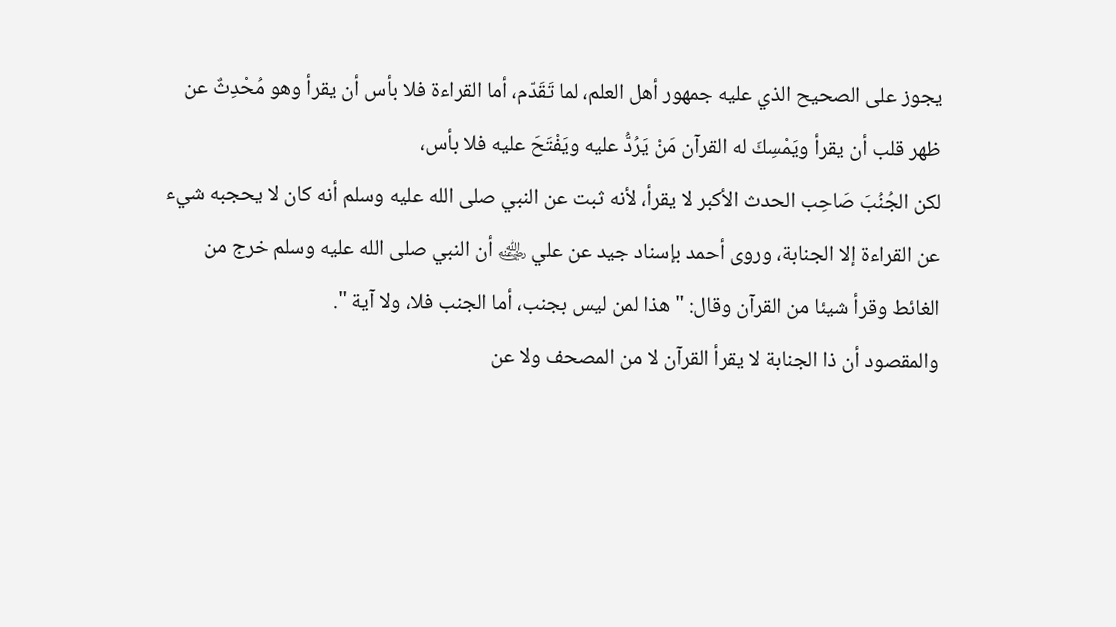يجوز على الصحيح الذي عليه جمهور أهل العلم، لما تَقَدّم، أما القراءة فلا بأس أن يقرأ وهو مُحْدِثٌ عن ظهر قلب أن يقرأ ويَمْسِكَ له القرآن مَنْ يَرُدُّ عليه ويَفْتَحَ عليه فلا بأس،
لكن الجُنُبَ صَاحِب الحدث الأكبر لا يقرأ، لأنه ثبت عن النبي صلى الله عليه وسلم أنه كان لا يحجبه شيء عن القراءة إلا الجنابة، وروى أحمد بإسناد جيد عن علي ﵁ أن النبي صلى الله عليه وسلم خرج من الغائط وقرأ شيئا من القرآن وقال: " هذا لمن ليس بجنب، أما الجنب فلا، ولا آية ".
والمقصود أن ذا الجنابة لا يقرأ القرآن لا من المصحف ولا عن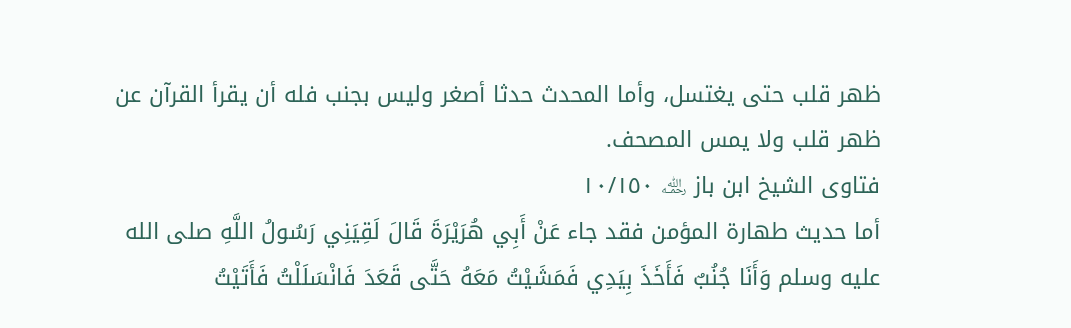ظهر قلب حتى يغتسل، وأما المحدث حدثا أصغر وليس بجنب فله أن يقرأ القرآن عن ظهر قلب ولا يمس المصحف.
فتاوى الشيخ ابن باز ﵀ ١٠/١٥٠
أما حديث طهارة المؤمن فقد جاء عَنْ أَبِي هُرَيْرَةَ قَالَ لَقِيَنِي رَسُولُ اللَّهِ صلى الله عليه وسلم وَأَنَا جُنُبٌ فَأَخَذَ بِيَدِي فَمَشَيْتُ مَعَهُ حَتَّى قَعَدَ فَانْسَلَلْتُ فَأَتَيْتُ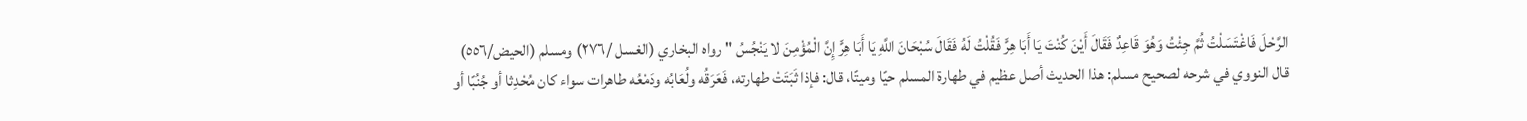الرَّحْلَ فَاغْتَسَلْتُ ثُمَّ جِئْتُ وَهُوَ قَاعِدٌ فَقَالَ أَيْنَ كُنْتَ يَا أَبَا هِرٍّ فَقُلْتُ لَهُ فَقَالَ سُبْحَانَ اللَّهِ يَا أَبَا هِرٍّ إِنَّ الْمُؤْمِنَ لا يَنْجُسُ " رواه البخاري (الغسل /٢٧٦) ومسلم (الحيض/٥٥٦)
قال النووي في شرحه لصحيح مسلم: هذا الحديث أصل عظيم في طهارة المسلم حيًا وميتًا، قال: فإذا ثَبَتَتْ طهارته، فَعَرَقُه ولُعَابُه ودَمْعُه طاهرات سواء كان مُحْدِثا أو جُنُبًا أو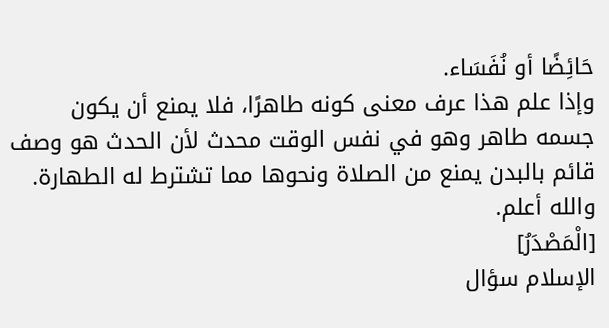حَائِضًا أو نُفَسَاء.
وإذا علم هذا عرف معنى كونه طاهرًا، فلا يمنع أن يكون جسمه طاهر وهو في نفس الوقت محدث لأن الحدث هو وصف قائم بالبدن يمنع من الصلاة ونحوها مما تشترط له الطهارة. والله أعلم.
[الْمَصْدَرُ]
الإسلام سؤال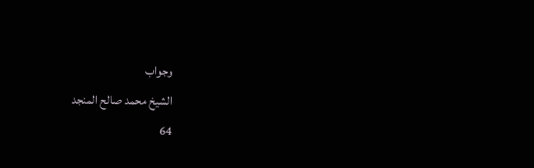وجواب
الشيخ محمد صالح المنجد
64